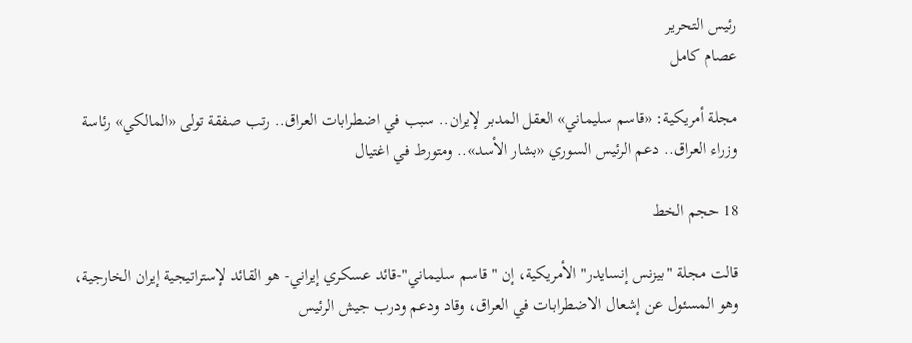رئيس التحرير
عصام كامل

مجلة أمريكية: «قاسم سليماني» العقل المدبر لإيران.. سبب في اضطرابات العراق.. رتب صفقة تولى «المالكي» رئاسة وزراء العراق.. دعم الرئيس السوري «بشار الأسد».. ومتورط في اغتيال

18 حجم الخط

قالت مجلة "بيزنس إنسايدر" الأمريكية، إن "قاسم سليماني"-قائد عسكري إيراني- هو القائد لإستراتيجية إيران الخارجية، وهو المسئول عن إشعال الاضطرابات في العراق، وقاد ودعم ودرب جيش الرئيس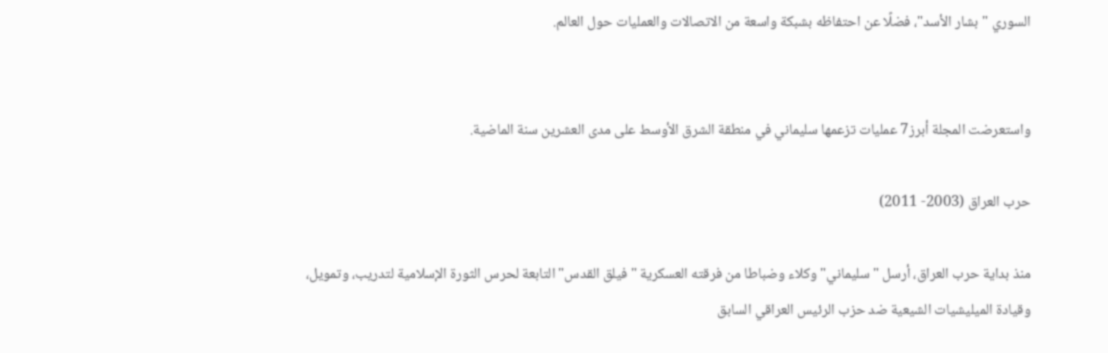السوري "بشار الأسد"، فضلًا عن احتفاظه بشبكة واسعة من الاتصالات والعمليات حول العالم.


واستعرضت المجلة أبرز7 عمليات تزعمها سليماني في منطقة الشرق الأوسط على مدى العشرين سنة الماضية.

حرب العراق (2003- 2011)

منذ بداية حرب العراق، أرسل "سليماني" وكلاء وضباطا من فرقته العسكرية "فيلق القدس" التابعة لحرس الثورة الإسلامية لتدريب، وتمويل، وقيادة الميليشيات الشيعية ضد حزب الرئيس العراقي السابق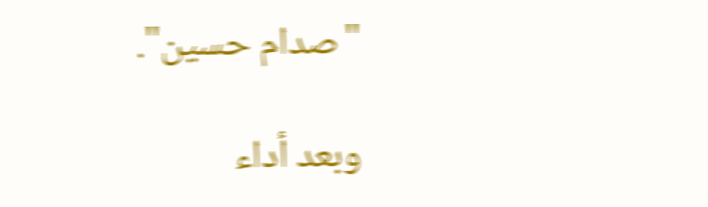"صدام حسين".

وبعد أداء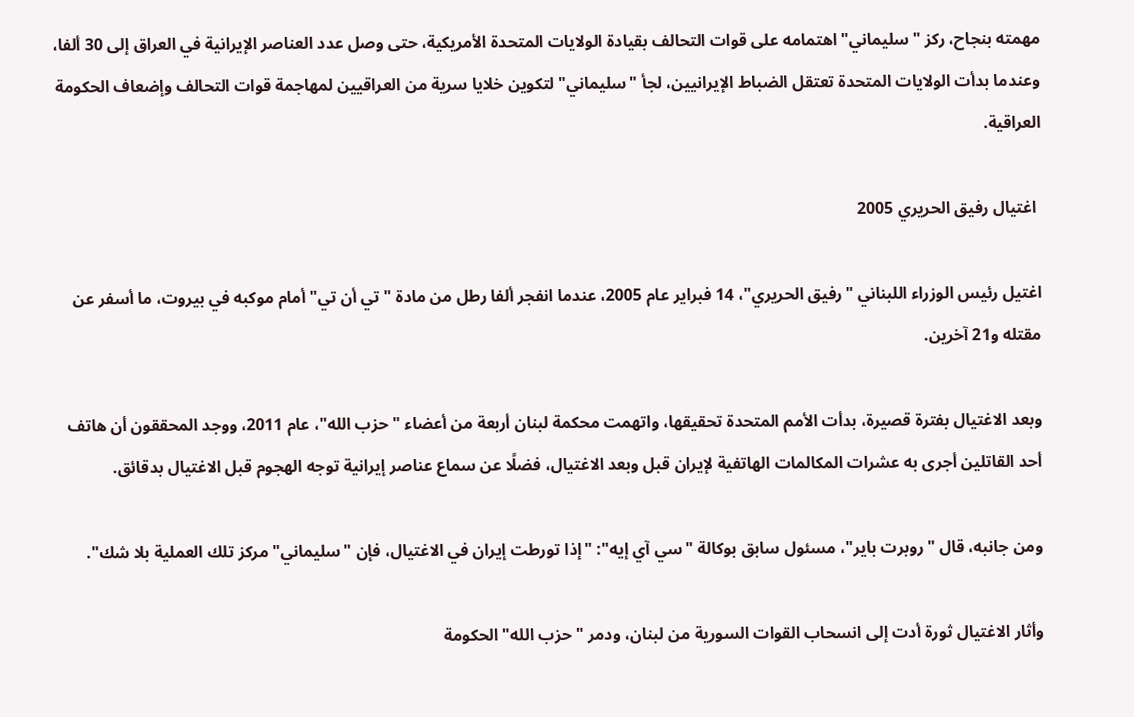مهمته بنجاح، ركز "سليماني" اهتمامه على قوات التحالف بقيادة الولايات المتحدة الأمريكية، حتى وصل عدد العناصر الإيرانية في العراق إلى 30 ألفا، وعندما بدأت الولايات المتحدة تعتقل الضباط الإيرانيين، لجأ "سليماني" لتكوين خلايا سرية من العراقيين لمهاجمة قوات التحالف وإضعاف الحكومة العراقية.

 اغتيال رفيق الحريري 2005

اغتيل رئيس الوزراء اللبناني "رفيق الحريري"، 14 فبراير عام 2005، عندما انفجر ألفا رطل من مادة "تي أن تي" أمام موكبه في بيروت، ما أسفر عن مقتله و21 آخرين.

وبعد الاغتيال بفترة قصيرة، بدأت الأمم المتحدة تحقيقها، واتهمت محكمة لبنان أربعة من أعضاء "حزب الله"، عام 2011، ووجد المحققون أن هاتف أحد القاتلين أجرى به عشرات المكالمات الهاتفية لإيران قبل وبعد الاغتيال، فضلًا عن سماع عناصر إيرانية توجه الهجوم قبل الاغتيال بدقائق.

ومن جانبه، قال "روبرت باير"، مسئول سابق بوكالة "سي آي إيه": "إذا تورطت إيران في الاغتيال، فإن "سليماني" مركز تلك العملية بلا شك".

وأثار الاغتيال ثورة أدت إلى انسحاب القوات السورية من لبنان، ودمر "حزب الله" الحكومة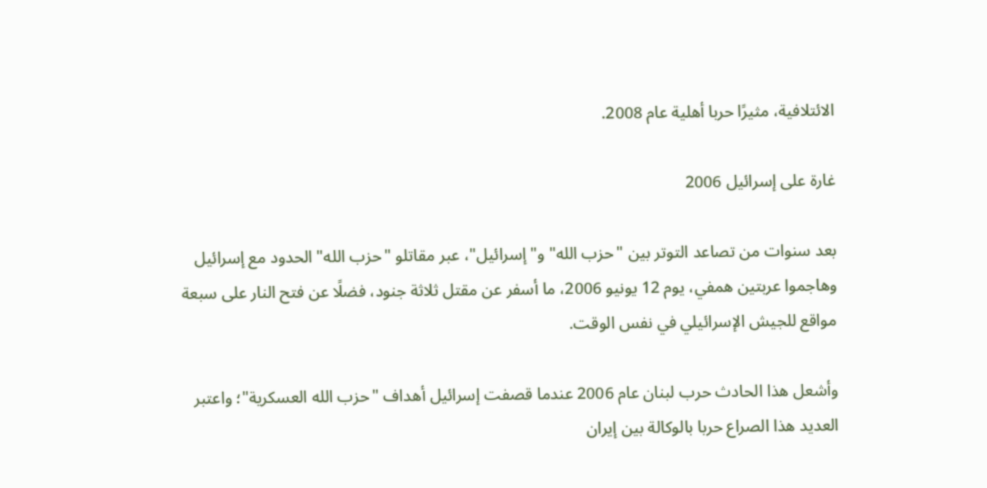الائتلافية، مثيرًا حربا أهلية عام 2008.

غارة على إسرائيل 2006

بعد سنوات من تصاعد التوتر بين "حزب الله" و"إسرائيل"، عبر مقاتلو "حزب الله" الحدود مع إسرائيل وهاجموا عربتين همفي، يوم 12 يونيو 2006، ما أسفر عن مقتل ثلاثة جنود، فضلًا عن فتح النار على سبعة مواقع للجيش الإسرائيلي في نفس الوقت.

وأشعل هذا الحادث حرب لبنان عام 2006 عندما قصفت إسرائيل أهداف "حزب الله العسكرية"؛ واعتبر العديد هذا الصراع حربا بالوكالة بين إيران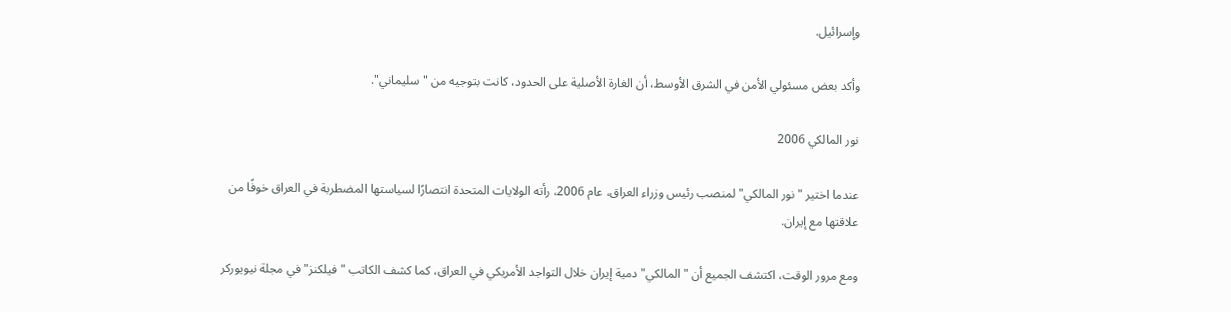وإسرائيل.

وأكد بعض مسئولي الأمن في الشرق الأوسط، أن الغارة الأصلية على الحدود، كانت بتوجيه من "سليماني".

نور المالكي 2006

عندما اختير "نور المالكي" لمنصب رئيس وزراء العراق، عام 2006، رأته الولايات المتحدة انتصارًا لسياستها المضطربة في العراق خوفًا من علاقتها مع إيران.

ومع مرور الوقت، اكتشف الجميع أن "المالكي" دمية إيران خلال التواجد الأمريكي في العراق، كما كشف الكاتب "فيلكنز" في مجلة نيويوركر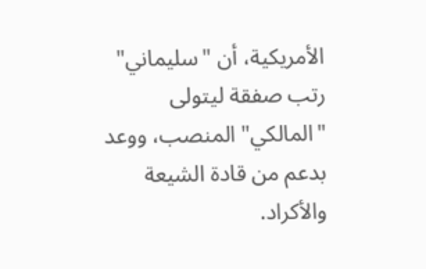الأمريكية، أن "سليماني" رتب صفقة ليتولى "المالكي" المنصب، ووعد بدعم من قادة الشيعة والأكراد.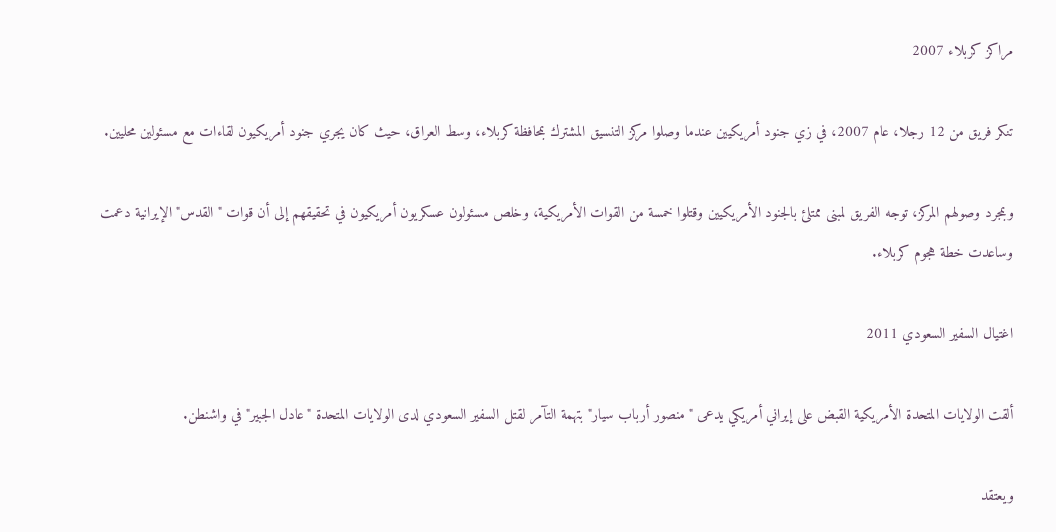مراكز كربلاء 2007

تنكر فريق من 12 رجلا، عام 2007، في زي جنود أمريكيين عندما وصلوا مركز التنسيق المشترك بمحافظة كربلاء، وسط العراق، حيث كان يجري جنود أمريكيون لقاءات مع مسئولين محليين.

وبمجرد وصولهم المركز، توجه الفريق لمبنى ممتلئ بالجنود الأمريكيين وقتلوا خمسة من القوات الأمريكية، وخلص مسئولون عسكريون أمريكيون في تحقيقهم إلى أن قوات "القدس" الإيرانية دعمت وساعدت خطة هجوم كربلاء.

اغتيال السفير السعودي 2011

ألقت الولايات المتحدة الأمريكية القبض على إيراني أمريكي يدعى "منصور أرباب سيار" بتهمة التآمر لقتل السفير السعودي لدى الولايات المتحدة "عادل الجبير" في واشنطن.

ويعتقد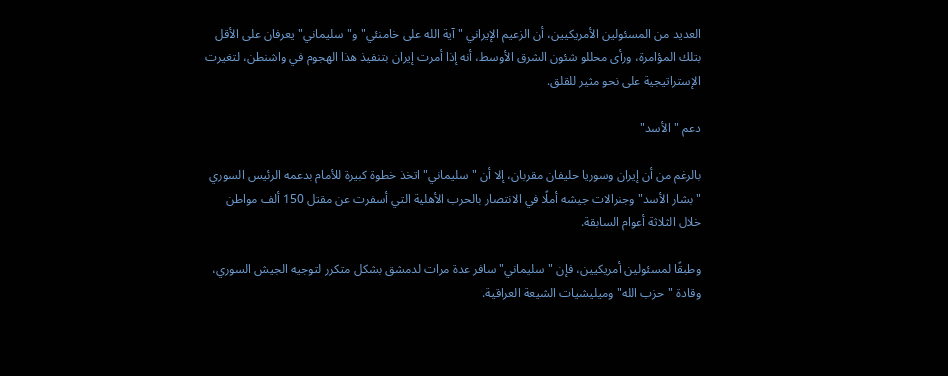العديد من المسئولين الأمريكيين، أن الزعيم الإيراني " آية الله على خامنئي" و"سليماني" يعرفان على الأقل بتلك المؤامرة، ورأى محللو شئون الشرق الأوسط، أنه إذا أمرت إيران بتنفيذ هذا الهجوم في واشنطن، لتغيرت الإستراتيجية على نحو مثير للقلق.

دعم "الأسد"

بالرغم من أن إيران وسوريا حليفان مقربان، إلا أن "سليماني" اتخذ خطوة كبيرة للأمام بدعمه الرئيس السوري "بشار الأسد" وجنرالات جيشه أملًا في الانتصار بالحرب الأهلية التي أسفرت عن مقتل 150 ألف مواطن خلال الثلاثة أعوام السابقة.

وطبقًا لمسئولين أمريكيين، فإن "سليماني" سافر عدة مرات لدمشق بشكل متكرر لتوجيه الجيش السوري، وقادة "حزب الله" وميليشيات الشيعة العراقية.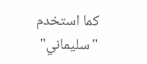كما استخدم "سليماني"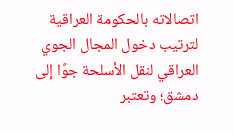اتصالاته بالحكومة العراقية لترتيب دخول المجال الجوي العراقي لنقل الأسلحة جوًا إلى دمشق؛ وتعتبر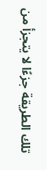تلك الطريقة جزءًا لا يتجزأ من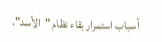أسباب استمرار بقاء نظام "الأسد".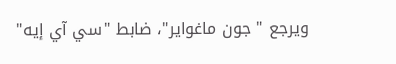ويرجع " جون ماغواير"، ضابط "سي آي إيه"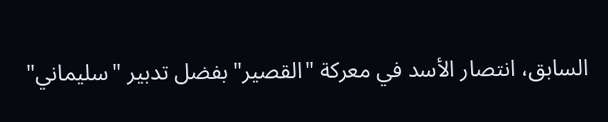السابق، انتصار الأسد في معركة "القصير" بفضل تدبير "سليماني"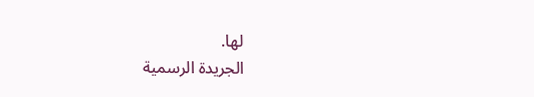لها.
الجريدة الرسمية